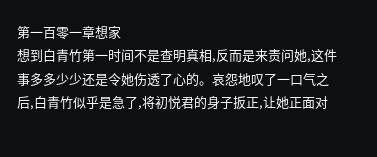第一百零一章想家
想到白青竹第一时间不是查明真相,反而是来责问她,这件事多多少少还是令她伤透了心的。哀怨地叹了一口气之后,白青竹似乎是急了,将初悦君的身子扳正,让她正面对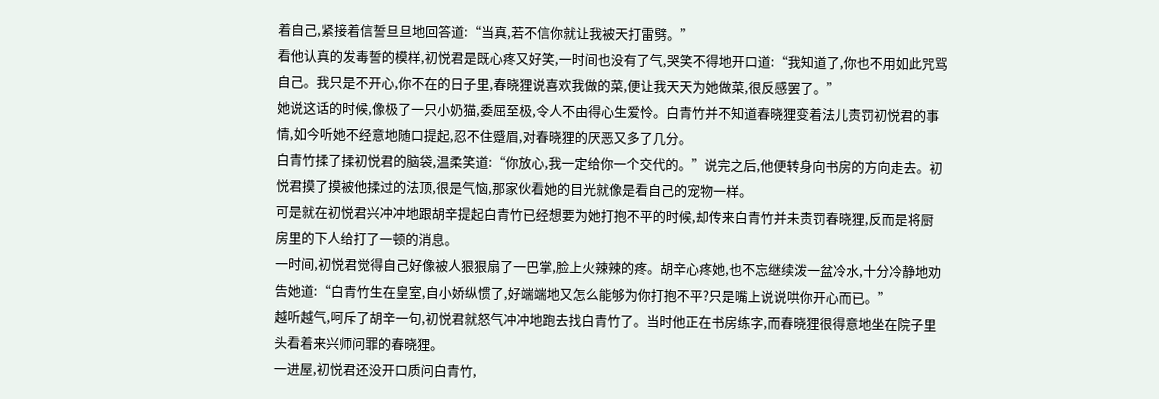着自己,紧接着信誓旦旦地回答道:“当真,若不信你就让我被天打雷劈。”
看他认真的发毒誓的模样,初悦君是既心疼又好笑,一时间也没有了气,哭笑不得地开口道:“我知道了,你也不用如此咒骂自己。我只是不开心,你不在的日子里,春晓狸说喜欢我做的菜,便让我天天为她做菜,很反感罢了。”
她说这话的时候,像极了一只小奶猫,委屈至极,令人不由得心生爱怜。白青竹并不知道春晓狸变着法儿责罚初悦君的事情,如今听她不经意地随口提起,忍不住蹙眉,对春晓狸的厌恶又多了几分。
白青竹揉了揉初悦君的脑袋,温柔笑道:“你放心,我一定给你一个交代的。”说完之后,他便转身向书房的方向走去。初悦君摸了摸被他揉过的法顶,很是气恼,那家伙看她的目光就像是看自己的宠物一样。
可是就在初悦君兴冲冲地跟胡辛提起白青竹已经想要为她打抱不平的时候,却传来白青竹并未责罚春晓狸,反而是将厨房里的下人给打了一顿的消息。
一时间,初悦君觉得自己好像被人狠狠扇了一巴掌,脸上火辣辣的疼。胡辛心疼她,也不忘继续泼一盆冷水,十分冷静地劝告她道:“白青竹生在皇室,自小娇纵惯了,好端端地又怎么能够为你打抱不平?只是嘴上说说哄你开心而已。”
越听越气,呵斥了胡辛一句,初悦君就怒气冲冲地跑去找白青竹了。当时他正在书房练字,而春晓狸很得意地坐在院子里头看着来兴师问罪的春晓狸。
一进屋,初悦君还没开口质问白青竹,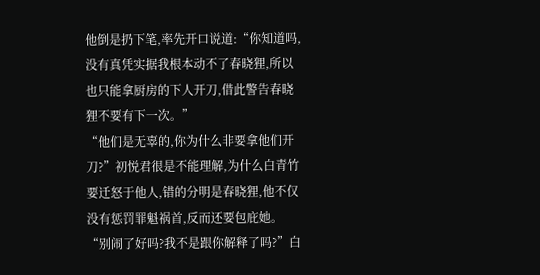他倒是扔下笔,率先开口说道:“你知道吗,没有真凭实据我根本动不了春晓狸,所以也只能拿厨房的下人开刀,借此警告春晓狸不要有下一次。”
“他们是无辜的,你为什么非要拿他们开刀?”初悦君很是不能理解,为什么白青竹要迁怒于他人,错的分明是春晓狸,他不仅没有惩罚罪魁祸首,反而还要包庇她。
“别闹了好吗?我不是跟你解释了吗?”白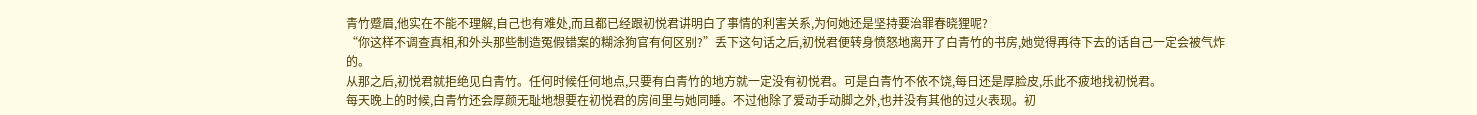青竹蹙眉,他实在不能不理解,自己也有难处,而且都已经跟初悦君讲明白了事情的利害关系,为何她还是坚持要治罪春晓狸呢?
“你这样不调查真相,和外头那些制造冤假错案的糊涂狗官有何区别?”丢下这句话之后,初悦君便转身愤怒地离开了白青竹的书房,她觉得再待下去的话自己一定会被气炸的。
从那之后,初悦君就拒绝见白青竹。任何时候任何地点,只要有白青竹的地方就一定没有初悦君。可是白青竹不依不饶,每日还是厚脸皮,乐此不疲地找初悦君。
每天晚上的时候,白青竹还会厚颜无耻地想要在初悦君的房间里与她同睡。不过他除了爱动手动脚之外,也并没有其他的过火表现。初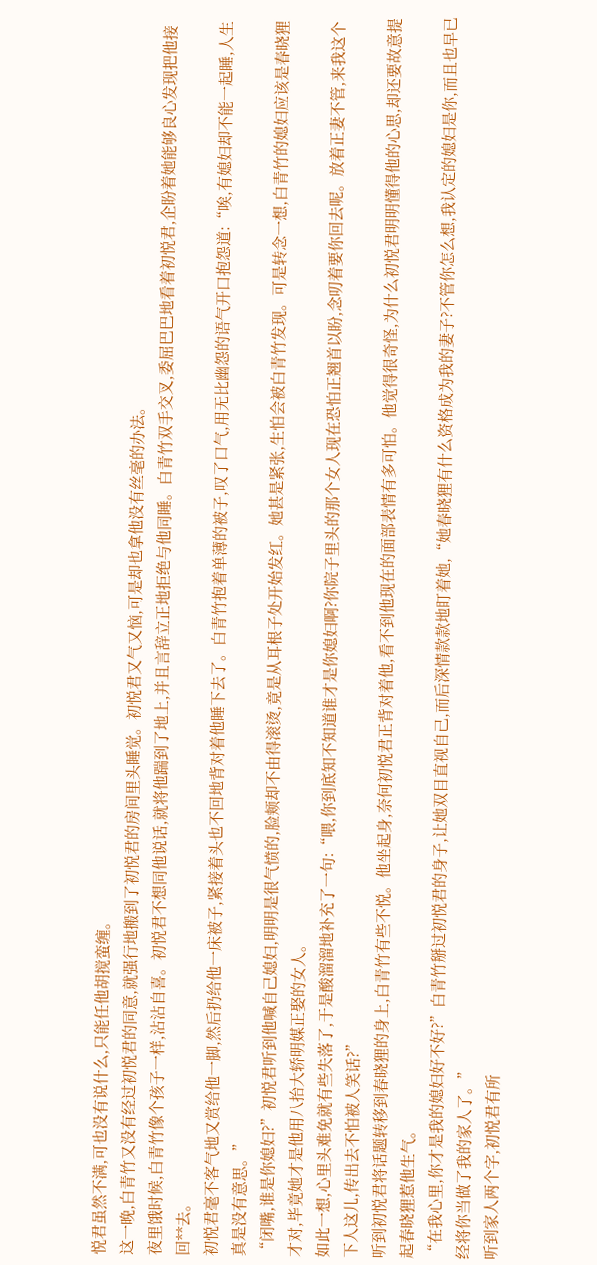悦君虽然不满,可也没有说什么,只能任他胡搅蛮缠。
这一晚,白青竹又没有经过初悦君的同意,就强行地搬到了初悦君的房间里头睡觉。初悦君又气又恼,可是却也拿他没有丝毫的办法。
夜里饿时候,白青竹像个孩子一样,沾沾自喜。初悦君不想同他说话,就将他踹到了地上,并且言辞立正地拒绝与他同睡。白青竹双手交叉,委屈巴巴地看着初悦君,企盼着她能够良心发现把他接回**去。
初悦君毫不客气地又赏给他一脚,然后扔给他一床被子,紧接着头也不回地背对着他睡下去了。白青竹抱着单薄的被子,叹了口气,用无比幽怨的语气开口抱怨道:“唉,有媳妇却不能一起睡,人生真是没有意思。”
“闭嘴,谁是你媳妇?”初悦君听到他喊自己媳妇,明明是很气愤的,脸颊却不由得滚烫,竟是从耳根子处开始发红。她甚是紧张,生怕会被白青竹发现。可是转念一想,白青竹的媳妇应该是春晓狸才对,毕竟她才是他用八抬大轿明媒正娶的女人。
如此一想,心里头难免就有些失落了,于是酸溜溜地补充了一句:“喂,你到底知不知道谁才是你媳妇啊?你院子里头的那个女人现在恐怕正翘首以盼,念叨着要你回去呢。放着正妻不管,来我这个下人这儿,传出去不怕被人笑话?”
听到初悦君将话题转移到春晓狸的身上,白青竹有些不悦。他坐起身,奈何初悦君正背对着他,看不到他现在的面部表情有多可怕。他觉得很奇怪,为什么初悦君明明懂得他的心思,却还要故意提起春晓狸惹他生气。
“在我心里,你才是我的媳妇好不好?”白青竹掰过初悦君的身子,让她双目直视自己,而后深情款款地盯着她,“她春晓狸有什么资格成为我的妻子?不管你怎么想,我认定的媳妇是你,而且也早已经将你当做了我的家人了。”
听到家人两个字,初悦君有所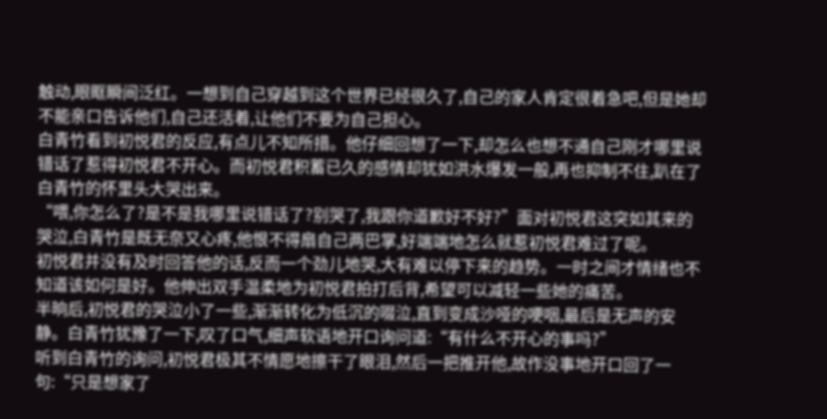触动,眼眶瞬间泛红。一想到自己穿越到这个世界已经很久了,自己的家人肯定很着急吧,但是她却不能亲口告诉他们,自己还活着,让他们不要为自己担心。
白青竹看到初悦君的反应,有点儿不知所措。他仔细回想了一下,却怎么也想不通自己刚才哪里说错话了惹得初悦君不开心。而初悦君积蓄已久的感情却犹如洪水爆发一般,再也抑制不住,趴在了白青竹的怀里头大哭出来。
“喂,你怎么了?是不是我哪里说错话了?别哭了,我跟你道歉好不好?”面对初悦君这突如其来的哭泣,白青竹是既无奈又心疼,他恨不得扇自己两巴掌,好端端地怎么就惹初悦君难过了呢。
初悦君并没有及时回答他的话,反而一个劲儿地哭,大有难以停下来的趋势。一时之间才情绪也不知道该如何是好。他伸出双手温柔地为初悦君拍打后背,希望可以减轻一些她的痛苦。
半晌后,初悦君的哭泣小了一些,渐渐转化为低沉的啜泣,直到变成沙哑的哽咽,最后是无声的安静。白青竹犹豫了一下,叹了口气,细声软语地开口询问道:“有什么不开心的事吗?”
听到白青竹的询问,初悦君极其不情愿地擦干了眼泪,然后一把推开他,故作没事地开口回了一句:“只是想家了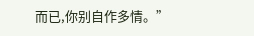而已,你别自作多情。”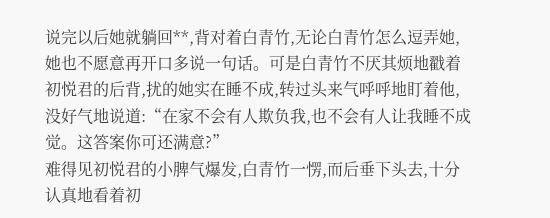说完以后她就躺回**,背对着白青竹,无论白青竹怎么逗弄她,她也不愿意再开口多说一句话。可是白青竹不厌其烦地戳着初悦君的后背,扰的她实在睡不成,转过头来气呼呼地盯着他,没好气地说道:“在家不会有人欺负我,也不会有人让我睡不成觉。这答案你可还满意?”
难得见初悦君的小脾气爆发,白青竹一愣,而后垂下头去,十分认真地看着初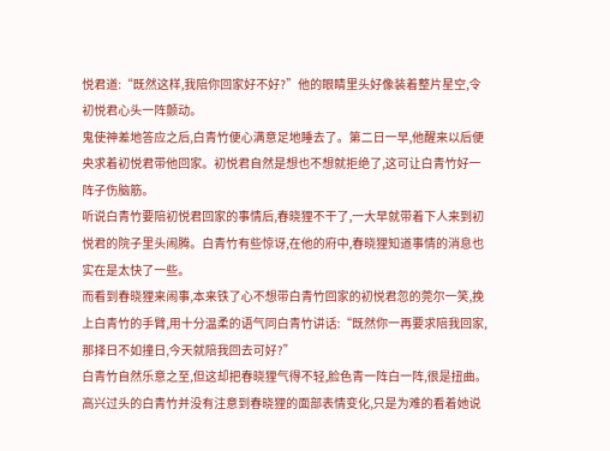悦君道:“既然这样,我陪你回家好不好?”他的眼睛里头好像装着整片星空,令初悦君心头一阵颤动。
鬼使神差地答应之后,白青竹便心满意足地睡去了。第二日一早,他醒来以后便央求着初悦君带他回家。初悦君自然是想也不想就拒绝了,这可让白青竹好一阵子伤脑筋。
听说白青竹要陪初悦君回家的事情后,春晓狸不干了,一大早就带着下人来到初悦君的院子里头闹腾。白青竹有些惊讶,在他的府中,春晓狸知道事情的消息也实在是太快了一些。
而看到春晓狸来闹事,本来铁了心不想带白青竹回家的初悦君忽的莞尔一笑,挽上白青竹的手臂,用十分温柔的语气同白青竹讲话:“既然你一再要求陪我回家,那择日不如撞日,今天就陪我回去可好?”
白青竹自然乐意之至,但这却把春晓狸气得不轻,脸色青一阵白一阵,很是扭曲。高兴过头的白青竹并没有注意到春晓狸的面部表情变化,只是为难的看着她说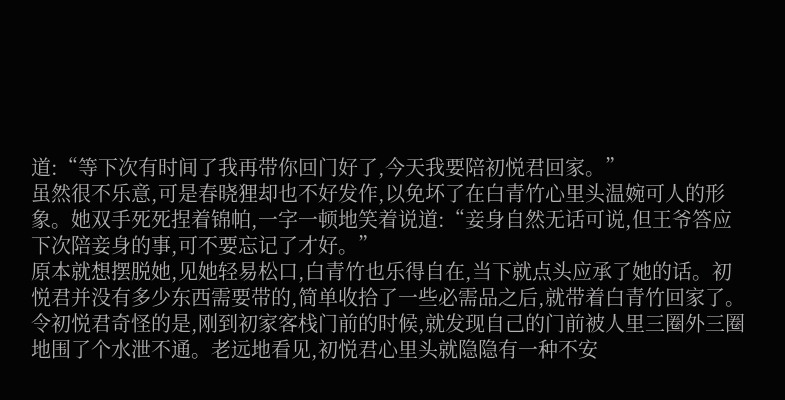道:“等下次有时间了我再带你回门好了,今天我要陪初悦君回家。”
虽然很不乐意,可是春晓狸却也不好发作,以免坏了在白青竹心里头温婉可人的形象。她双手死死捏着锦帕,一字一顿地笑着说道:“妾身自然无话可说,但王爷答应下次陪妾身的事,可不要忘记了才好。”
原本就想摆脱她,见她轻易松口,白青竹也乐得自在,当下就点头应承了她的话。初悦君并没有多少东西需要带的,简单收拾了一些必需品之后,就带着白青竹回家了。
令初悦君奇怪的是,刚到初家客栈门前的时候,就发现自己的门前被人里三圈外三圈地围了个水泄不通。老远地看见,初悦君心里头就隐隐有一种不安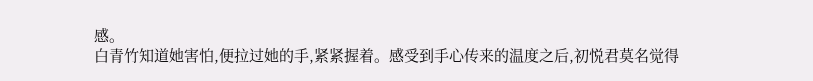感。
白青竹知道她害怕,便拉过她的手,紧紧握着。感受到手心传来的温度之后,初悦君莫名觉得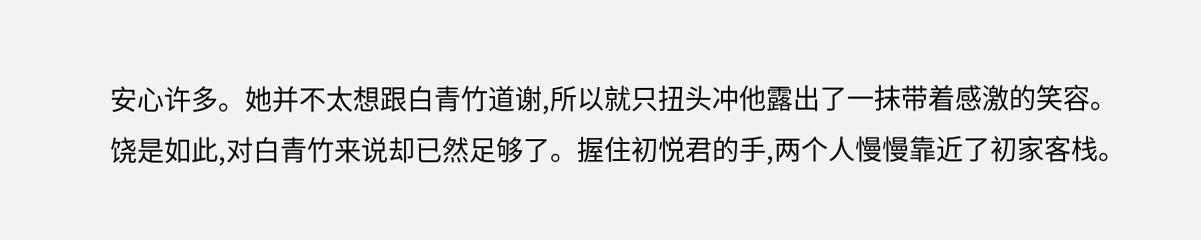安心许多。她并不太想跟白青竹道谢,所以就只扭头冲他露出了一抹带着感激的笑容。
饶是如此,对白青竹来说却已然足够了。握住初悦君的手,两个人慢慢靠近了初家客栈。